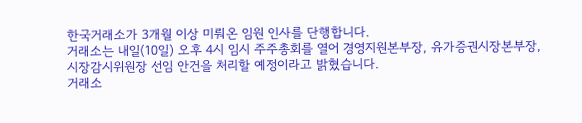한국거래소가 3개월 이상 미뤄온 임원 인사를 단행합니다.
거래소는 내일(10일) 오후 4시 임시 주주총회를 열어 경영지원본부장, 유가증권시장본부장, 시장감시위원장 선임 안건을 처리할 예정이라고 밝혔습니다.
거래소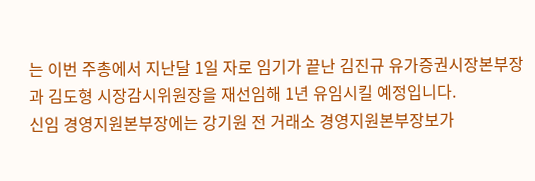는 이번 주총에서 지난달 1일 자로 임기가 끝난 김진규 유가증권시장본부장과 김도형 시장감시위원장을 재선임해 1년 유임시킬 예정입니다.
신임 경영지원본부장에는 강기원 전 거래소 경영지원본부장보가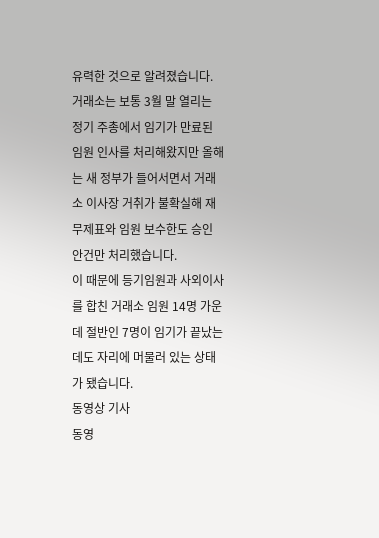유력한 것으로 알려졌습니다.
거래소는 보통 3월 말 열리는 정기 주총에서 임기가 만료된 임원 인사를 처리해왔지만 올해는 새 정부가 들어서면서 거래소 이사장 거취가 불확실해 재무제표와 임원 보수한도 승인 안건만 처리했습니다.
이 때문에 등기임원과 사외이사를 합친 거래소 임원 14명 가운데 절반인 7명이 임기가 끝났는데도 자리에 머물러 있는 상태가 됐습니다.
동영상 기사
동영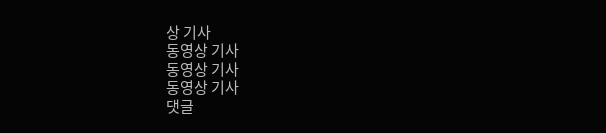상 기사
동영상 기사
동영상 기사
동영상 기사
댓글